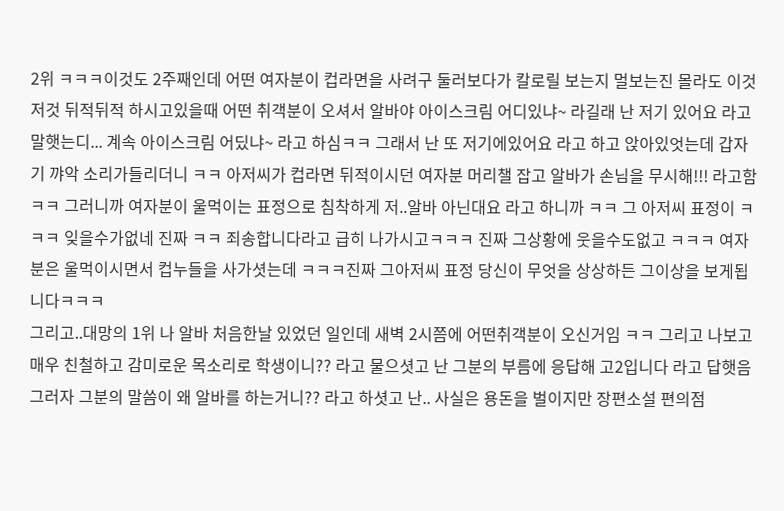2위 ㅋㅋㅋ이것도 2주째인데 어떤 여자분이 컵라면을 사려구 둘러보다가 칼로릴 보는지 멀보는진 몰라도 이것저것 뒤적뒤적 하시고있을때 어떤 취객분이 오셔서 알바야 아이스크림 어디있냐~ 라길래 난 저기 있어요 라고 말햇는디... 계속 아이스크림 어딨냐~ 라고 하심ㅋㅋ 그래서 난 또 저기에있어요 라고 하고 앉아있엇는데 갑자기 꺄악 소리가들리더니 ㅋㅋ 아저씨가 컵라면 뒤적이시던 여자분 머리챌 잡고 알바가 손님을 무시해!!! 라고함 ㅋㅋ 그러니까 여자분이 울먹이는 표정으로 침착하게 저..알바 아닌대요 라고 하니까 ㅋㅋ 그 아저씨 표정이 ㅋㅋㅋ 잊을수가없네 진짜 ㅋㅋ 죄송합니다라고 급히 나가시고ㅋㅋㅋ 진짜 그상황에 웃을수도없고 ㅋㅋㅋ 여자분은 울먹이시면서 컵누들을 사가셧는데 ㅋㅋㅋ진짜 그아저씨 표정 당신이 무엇을 상상하든 그이상을 보게됩니다ㅋㅋㅋ
그리고..대망의 1위 나 알바 처음한날 있었던 일인데 새벽 2시쯤에 어떤취객분이 오신거임 ㅋㅋ 그리고 나보고 매우 친철하고 감미로운 목소리로 학생이니?? 라고 물으셧고 난 그분의 부름에 응답해 고2입니다 라고 답햇음 그러자 그분의 말씀이 왜 알바를 하는거니?? 라고 하셧고 난.. 사실은 용돈을 벌이지만 장편소설 편의점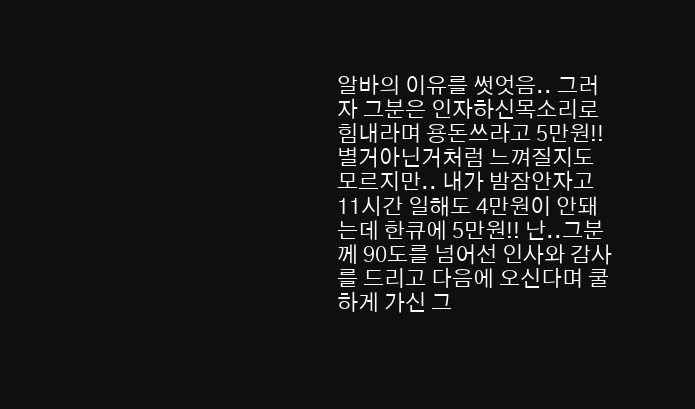알바의 이유를 썻엇음.. 그러자 그분은 인자하신목소리로 힘내라며 용돈쓰라고 5만원!! 별거아닌거처럼 느껴질지도 모르지만.. 내가 밤잠안자고 11시간 일해도 4만원이 안돼는데 한큐에 5만원!! 난..그분께 90도를 넘어선 인사와 감사를 드리고 다음에 오신다며 쿨하게 가신 그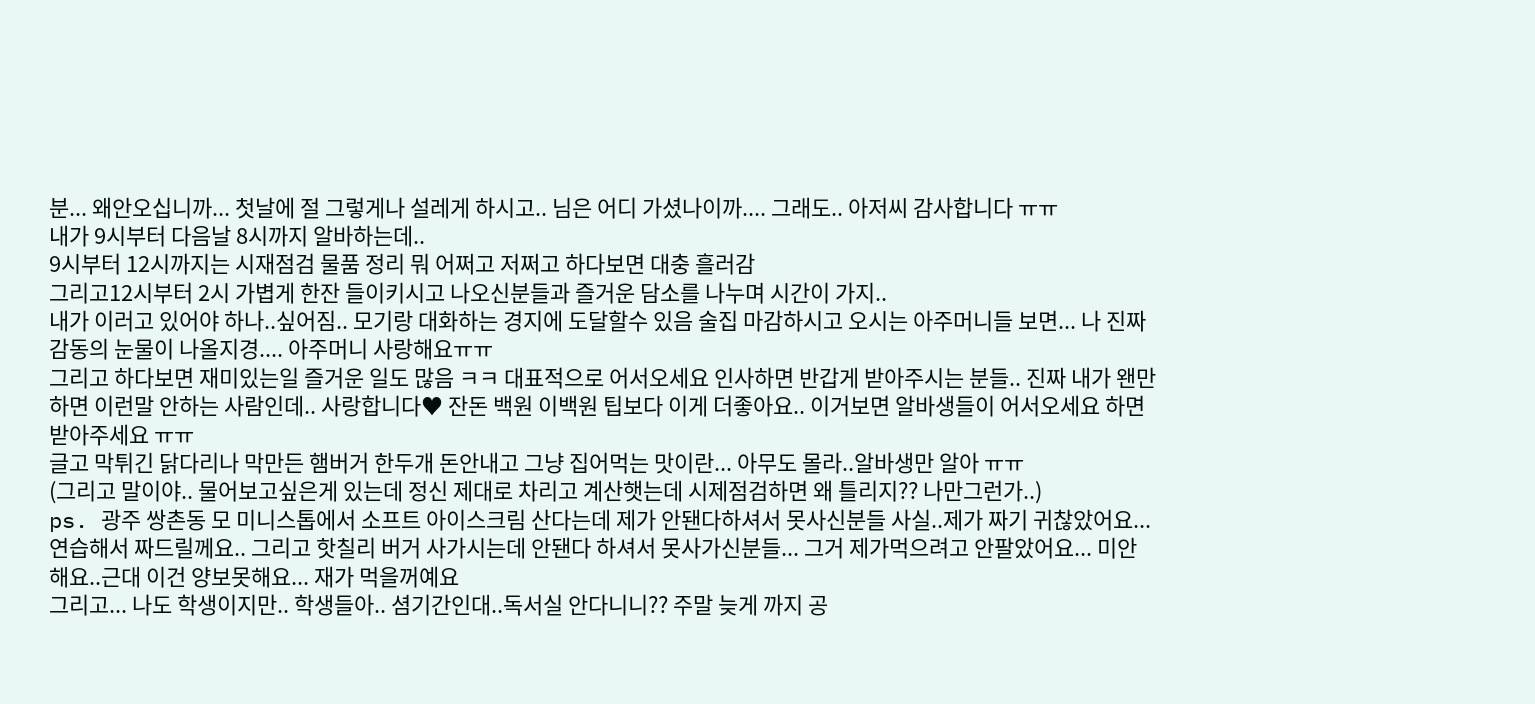분... 왜안오십니까... 첫날에 절 그렇게나 설레게 하시고.. 님은 어디 가셨나이까.... 그래도.. 아저씨 감사합니다 ㅠㅠ
내가 9시부터 다음날 8시까지 알바하는데..
9시부터 12시까지는 시재점검 물품 정리 뭐 어쩌고 저쩌고 하다보면 대충 흘러감
그리고12시부터 2시 가볍게 한잔 들이키시고 나오신분들과 즐거운 담소를 나누며 시간이 가지..
내가 이러고 있어야 하나..싶어짐.. 모기랑 대화하는 경지에 도달할수 있음 술집 마감하시고 오시는 아주머니들 보면... 나 진짜 감동의 눈물이 나올지경.... 아주머니 사랑해요ㅠㅠ
그리고 하다보면 재미있는일 즐거운 일도 많음 ㅋㅋ 대표적으로 어서오세요 인사하면 반갑게 받아주시는 분들.. 진짜 내가 왠만하면 이런말 안하는 사람인데.. 사랑합니다♥ 잔돈 백원 이백원 팁보다 이게 더좋아요.. 이거보면 알바생들이 어서오세요 하면 받아주세요 ㅠㅠ
글고 막튀긴 닭다리나 막만든 햄버거 한두개 돈안내고 그냥 집어먹는 맛이란... 아무도 몰라..알바생만 알아 ㅠㅠ
(그리고 말이야.. 물어보고싶은게 있는데 정신 제대로 차리고 계산햇는데 시제점검하면 왜 틀리지?? 나만그런가..)
ps. 광주 쌍촌동 모 미니스톱에서 소프트 아이스크림 산다는데 제가 안됀다하셔서 못사신분들 사실..제가 짜기 귀찮았어요... 연습해서 짜드릴께요.. 그리고 핫칠리 버거 사가시는데 안됀다 하셔서 못사가신분들... 그거 제가먹으려고 안팔았어요... 미안해요..근대 이건 양보못해요... 재가 먹을꺼예요
그리고... 나도 학생이지만.. 학생들아.. 셤기간인대..독서실 안다니니?? 주말 늦게 까지 공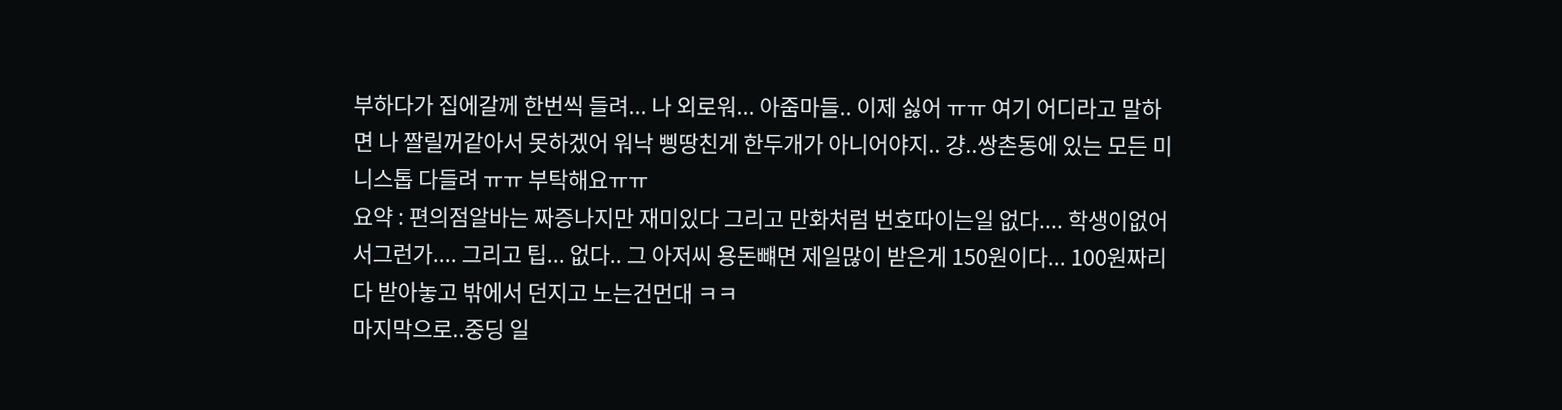부하다가 집에갈께 한번씩 들려... 나 외로워... 아줌마들.. 이제 싫어 ㅠㅠ 여기 어디라고 말하면 나 짤릴꺼같아서 못하겠어 워낙 삥땅친게 한두개가 아니어야지.. 걍..쌍촌동에 있는 모든 미니스톱 다들려 ㅠㅠ 부탁해요ㅠㅠ
요약 : 편의점알바는 짜증나지만 재미있다 그리고 만화처럼 번호따이는일 없다.... 학생이없어서그런가.... 그리고 팁... 없다.. 그 아저씨 용돈뺴면 제일많이 받은게 150원이다... 100원짜리 다 받아놓고 밖에서 던지고 노는건먼대 ㅋㅋ
마지막으로..중딩 일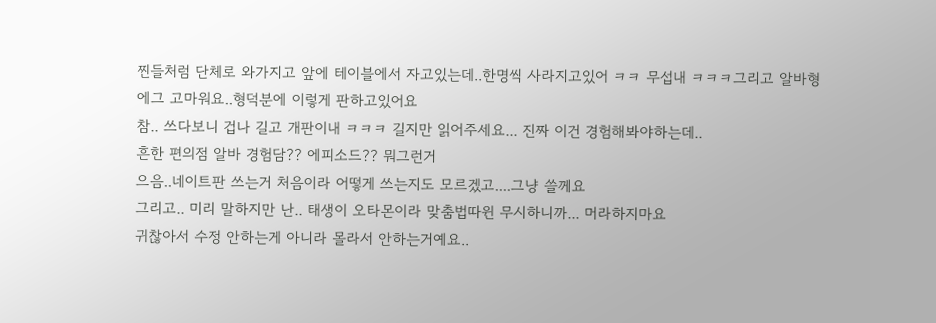찐들처럼 단체로 와가지고 앞에 테이블에서 자고있는데..한명씩 사라지고있어 ㅋㅋ 무섭내 ㅋㅋㅋ그리고 알바형 에그 고마워요..형덕분에 이렇게 판하고있어요
참.. 쓰다보니 겁나 길고 개판이내 ㅋㅋㅋ 길지만 읽어주세요... 진짜 이건 경험해봐야하는데..
흔한 편의점 알바 경험담?? 에피소드?? 뭐그런거
으음..네이트판 쓰는거 처음이라 어떻게 쓰는지도 모르겠고....그냥 쓸께요
그리고.. 미리 말하지만 난.. 태생이 오타몬이라 맞춤법따윈 무시하니까... 머라하지마요
귀찮아서 수정 안하는게 아니라 몰라서 안하는거예요..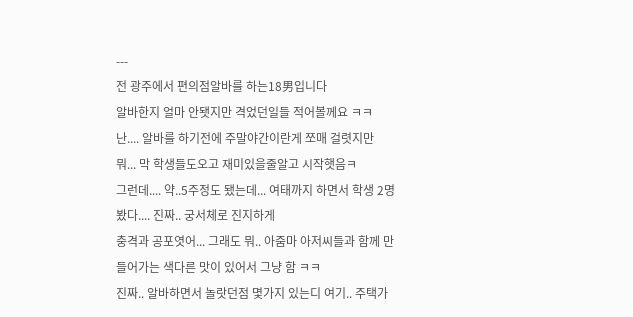---
전 광주에서 편의점알바를 하는18男입니다
알바한지 얼마 안됏지만 격었던일들 적어볼께요 ㅋㅋ
난.... 알바를 하기전에 주말야간이란게 쪼매 걸렷지만 뭐... 막 학생들도오고 재미있을줄알고 시작햇음ㅋ
그런데.... 약..5주정도 됐는데... 여태까지 하면서 학생 2명봤다.... 진짜.. 궁서체로 진지하게
충격과 공포엿어... 그래도 뭐.. 아줌마 아저씨들과 함께 만들어가는 색다른 맛이 있어서 그냥 함 ㅋㅋ
진짜.. 알바하면서 놀랏던점 몇가지 있는디 여기.. 주택가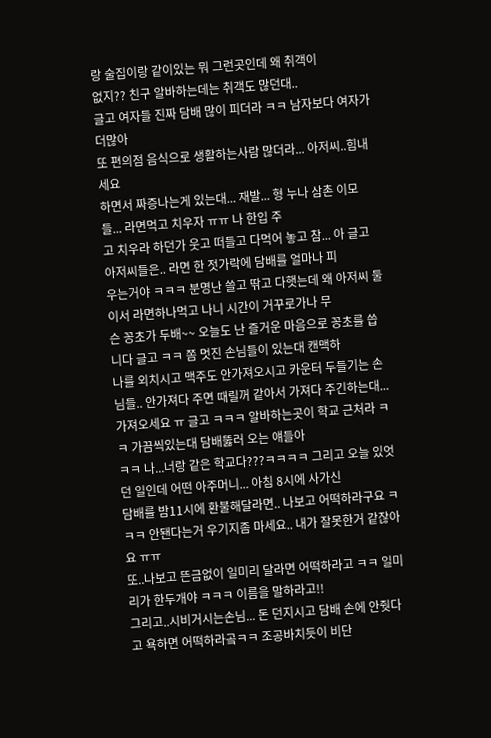랑 술집이랑 같이있는 뭐 그런곳인데 왜 취객이
없지?? 친구 알바하는데는 취객도 많던대..
글고 여자들 진짜 담배 많이 피더라 ㅋㅋ 남자보다 여자가 더많아
또 편의점 음식으로 생활하는사람 많더라... 아저씨..힘내세요
하면서 짜증나는게 있는대... 재발... 형 누나 삼촌 이모들... 라면먹고 치우자 ㅠㅠ 나 한입 주
고 치우라 하던가 웃고 떠들고 다먹어 놓고 참... 아 글고 아저씨들은.. 라면 한 젓가락에 담배를 얼마나 피
우는거야 ㅋㅋㅋ 분명난 쓸고 딲고 다햇는데 왜 아저씨 둘이서 라면하나먹고 나니 시간이 거꾸로가나 무
슨 꽁초가 두배~~ 오늘도 난 즐거운 마음으로 꽁초를 씁니다 글고 ㅋㅋ 쫌 멋진 손님들이 있는대 캔맥하
나를 외치시고 맥주도 안가져오시고 카운터 두들기는 손님들.. 안가져다 주면 때릴꺼 같아서 가져다 주긴하는대...
가져오세요 ㅠ 글고 ㅋㅋㅋ 알바하는곳이 학교 근처라 ㅋㅋ 가끔씩있는대 담배뚫러 오는 얘들아
ㅋㅋ 나...너랑 같은 학교다???ㅋㅋㅋㅋ 그리고 오늘 있엇던 일인데 어떤 아주머니... 아침 8시에 사가신
담배를 밤11시에 환불해달라면.. 나보고 어떡하라구요 ㅋㅋㅋ 안됀다는거 우기지좀 마세요.. 내가 잘못한거 같잖아요 ㅠㅠ
또..나보고 뜬금없이 일미리 달라면 어떡하라고 ㅋㅋ 일미리가 한두개야 ㅋㅋㅋ 이름을 말하라고!!
그리고..시비거시는손님... 돈 던지시고 담배 손에 안줫다고 욕하면 어떡하라곸ㅋㅋ 조공바치듯이 비단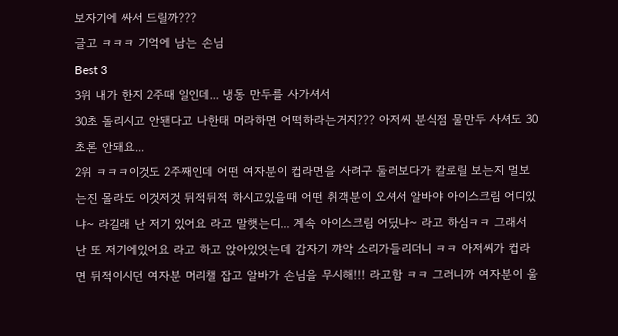보자기에 싸서 드릴까???
글고 ㅋㅋㅋ 기억에 남는 손님
Best 3
3위 내가 한지 2주때 일인데... 냉동 만두를 사가셔서
30초 돌리시고 안됀다고 나한태 머라하면 어떡하라는거지??? 아저씨 분식점 물만두 사셔도 30초론 안돼요...
2위 ㅋㅋㅋ이것도 2주째인데 어떤 여자분이 컵라면을 사려구 둘러보다가 칼로릴 보는지 멀보는진 몰라도 이것저것 뒤적뒤적 하시고있을때 어떤 취객분이 오셔서 알바야 아이스크림 어디있냐~ 라길래 난 저기 있어요 라고 말햇는디... 계속 아이스크림 어딨냐~ 라고 하심ㅋㅋ 그래서 난 또 저기에있어요 라고 하고 앉아있엇는데 갑자기 꺄악 소리가들리더니 ㅋㅋ 아저씨가 컵라면 뒤적이시던 여자분 머리챌 잡고 알바가 손님을 무시해!!! 라고함 ㅋㅋ 그러니까 여자분이 울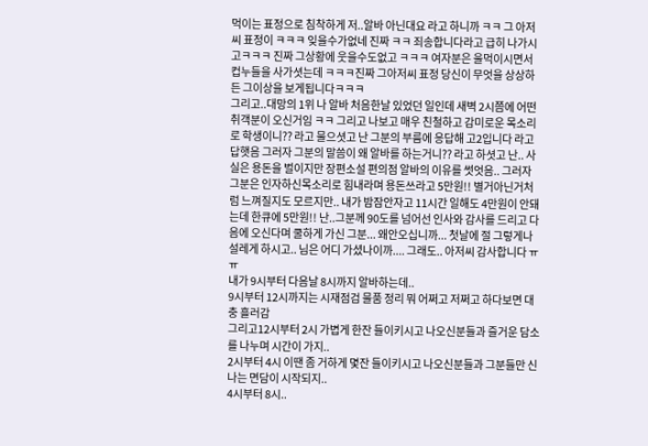먹이는 표정으로 침착하게 저..알바 아닌대요 라고 하니까 ㅋㅋ 그 아저씨 표정이 ㅋㅋㅋ 잊을수가없네 진짜 ㅋㅋ 죄송합니다라고 급히 나가시고ㅋㅋㅋ 진짜 그상황에 웃을수도없고 ㅋㅋㅋ 여자분은 울먹이시면서 컵누들을 사가셧는데 ㅋㅋㅋ진짜 그아저씨 표정 당신이 무엇을 상상하든 그이상을 보게됩니다ㅋㅋㅋ
그리고..대망의 1위 나 알바 처음한날 있었던 일인데 새벽 2시쯤에 어떤취객분이 오신거임 ㅋㅋ 그리고 나보고 매우 친철하고 감미로운 목소리로 학생이니?? 라고 물으셧고 난 그분의 부름에 응답해 고2입니다 라고 답햇음 그러자 그분의 말씀이 왜 알바를 하는거니?? 라고 하셧고 난.. 사실은 용돈을 벌이지만 장편소설 편의점 알바의 이유를 썻엇음.. 그러자 그분은 인자하신목소리로 힘내라며 용돈쓰라고 5만원!! 별거아닌거처럼 느껴질지도 모르지만.. 내가 밤잠안자고 11시간 일해도 4만원이 안돼는데 한큐에 5만원!! 난..그분께 90도를 넘어선 인사와 감사를 드리고 다음에 오신다며 쿨하게 가신 그분... 왜안오십니까... 첫날에 절 그렇게나 설레게 하시고.. 님은 어디 가셨나이까.... 그래도.. 아저씨 감사합니다 ㅠㅠ
내가 9시부터 다음날 8시까지 알바하는데..
9시부터 12시까지는 시재점검 물품 정리 뭐 어쩌고 저쩌고 하다보면 대충 흘러감
그리고12시부터 2시 가볍게 한잔 들이키시고 나오신분들과 즐거운 담소를 나누며 시간이 가지..
2시부터 4시 이땐 좀 거하게 몇잔 들이키시고 나오신분들과 그분들만 신나는 면담이 시작되지..
4시부터 8시..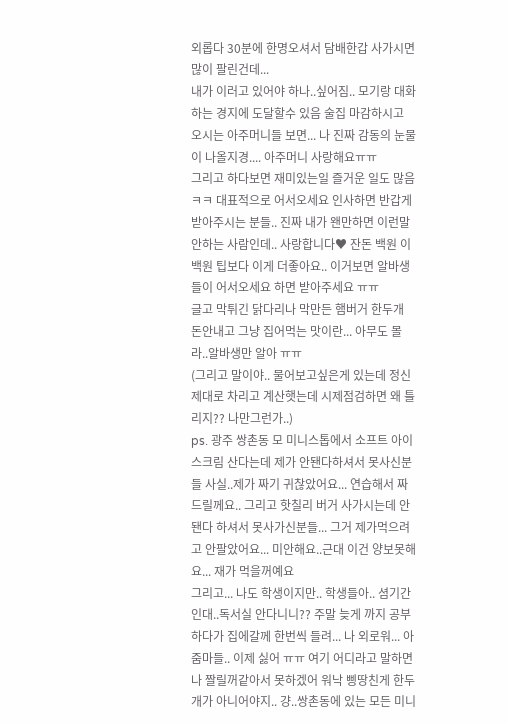외롭다 30분에 한명오셔서 담배한갑 사가시면 많이 팔린건데...
내가 이러고 있어야 하나..싶어짐.. 모기랑 대화하는 경지에 도달할수 있음 술집 마감하시고 오시는 아주머니들 보면... 나 진짜 감동의 눈물이 나올지경.... 아주머니 사랑해요ㅠㅠ
그리고 하다보면 재미있는일 즐거운 일도 많음 ㅋㅋ 대표적으로 어서오세요 인사하면 반갑게 받아주시는 분들.. 진짜 내가 왠만하면 이런말 안하는 사람인데.. 사랑합니다♥ 잔돈 백원 이백원 팁보다 이게 더좋아요.. 이거보면 알바생들이 어서오세요 하면 받아주세요 ㅠㅠ
글고 막튀긴 닭다리나 막만든 햄버거 한두개 돈안내고 그냥 집어먹는 맛이란... 아무도 몰라..알바생만 알아 ㅠㅠ
(그리고 말이야.. 물어보고싶은게 있는데 정신 제대로 차리고 계산햇는데 시제점검하면 왜 틀리지?? 나만그런가..)
ps. 광주 쌍촌동 모 미니스톱에서 소프트 아이스크림 산다는데 제가 안됀다하셔서 못사신분들 사실..제가 짜기 귀찮았어요... 연습해서 짜드릴께요.. 그리고 핫칠리 버거 사가시는데 안됀다 하셔서 못사가신분들... 그거 제가먹으려고 안팔았어요... 미안해요..근대 이건 양보못해요... 재가 먹을꺼예요
그리고... 나도 학생이지만.. 학생들아.. 셤기간인대..독서실 안다니니?? 주말 늦게 까지 공부하다가 집에갈께 한번씩 들려... 나 외로워... 아줌마들.. 이제 싫어 ㅠㅠ 여기 어디라고 말하면 나 짤릴꺼같아서 못하겠어 워낙 삥땅친게 한두개가 아니어야지.. 걍..쌍촌동에 있는 모든 미니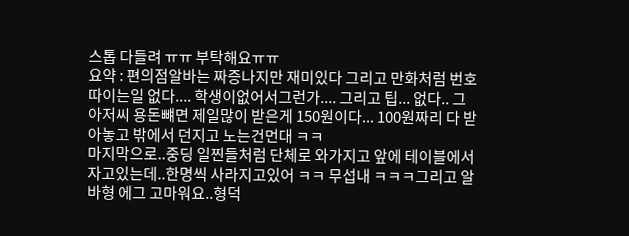스톱 다들려 ㅠㅠ 부탁해요ㅠㅠ
요약 : 편의점알바는 짜증나지만 재미있다 그리고 만화처럼 번호따이는일 없다.... 학생이없어서그런가.... 그리고 팁... 없다.. 그 아저씨 용돈뺴면 제일많이 받은게 150원이다... 100원짜리 다 받아놓고 밖에서 던지고 노는건먼대 ㅋㅋ
마지막으로..중딩 일찐들처럼 단체로 와가지고 앞에 테이블에서 자고있는데..한명씩 사라지고있어 ㅋㅋ 무섭내 ㅋㅋㅋ그리고 알바형 에그 고마워요..형덕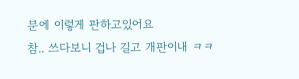분에 이렇게 판하고있어요
참.. 쓰다보니 겁나 길고 개판이내 ㅋㅋ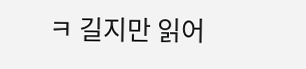ㅋ 길지만 읽어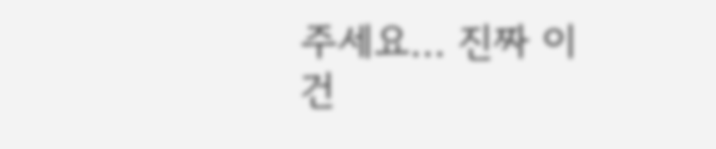주세요... 진짜 이건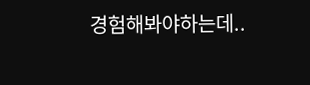경험해봐야하는데..